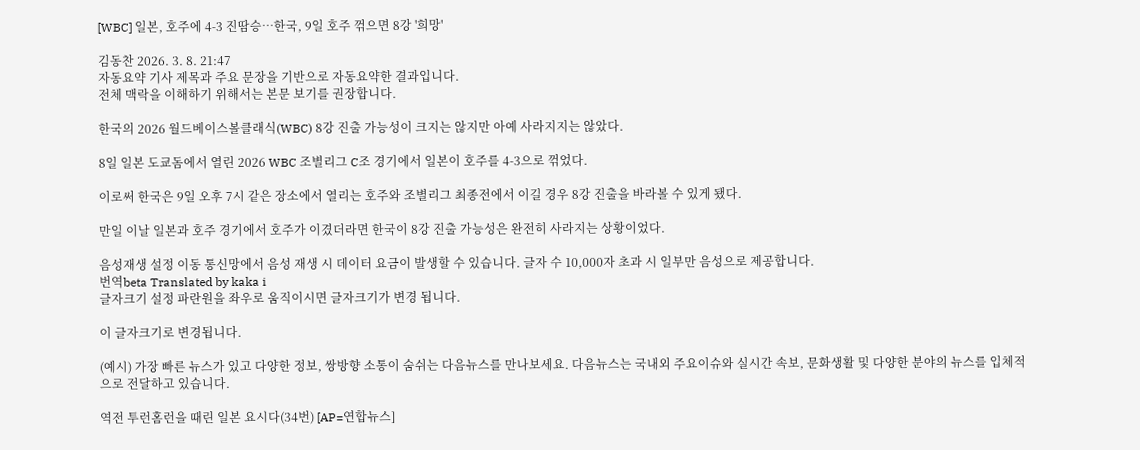[WBC] 일본, 호주에 4-3 진땀승…한국, 9일 호주 꺾으면 8강 '희망'

김동찬 2026. 3. 8. 21:47
자동요약 기사 제목과 주요 문장을 기반으로 자동요약한 결과입니다.
전체 맥락을 이해하기 위해서는 본문 보기를 권장합니다.

한국의 2026 월드베이스볼클래식(WBC) 8강 진출 가능성이 크지는 않지만 아예 사라지지는 않았다.

8일 일본 도쿄돔에서 열린 2026 WBC 조별리그 C조 경기에서 일본이 호주를 4-3으로 꺾었다.

이로써 한국은 9일 오후 7시 같은 장소에서 열리는 호주와 조별리그 최종전에서 이길 경우 8강 진출을 바라볼 수 있게 됐다.

만일 이날 일본과 호주 경기에서 호주가 이겼더라면 한국이 8강 진출 가능성은 완전히 사라지는 상황이었다.

음성재생 설정 이동 통신망에서 음성 재생 시 데이터 요금이 발생할 수 있습니다. 글자 수 10,000자 초과 시 일부만 음성으로 제공합니다.
번역beta Translated by kaka i
글자크기 설정 파란원을 좌우로 움직이시면 글자크기가 변경 됩니다.

이 글자크기로 변경됩니다.

(예시) 가장 빠른 뉴스가 있고 다양한 정보, 쌍방향 소통이 숨쉬는 다음뉴스를 만나보세요. 다음뉴스는 국내외 주요이슈와 실시간 속보, 문화생활 및 다양한 분야의 뉴스를 입체적으로 전달하고 있습니다.

역전 투런홈런을 때린 일본 요시다(34번) [AP=연합뉴스]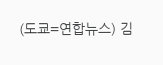(도쿄=연합뉴스) 김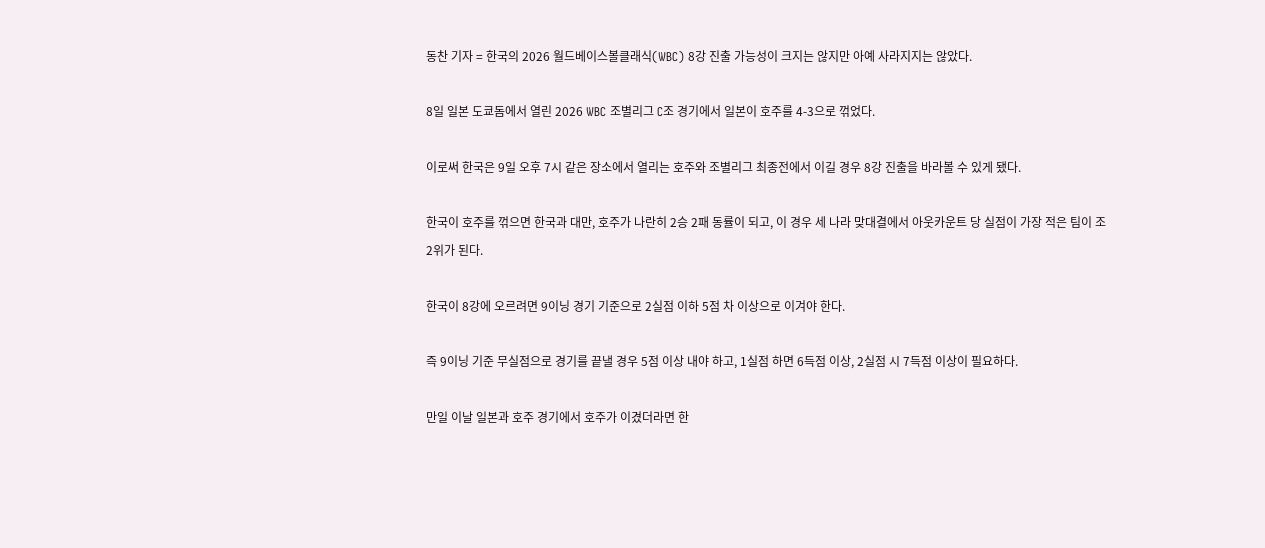동찬 기자 = 한국의 2026 월드베이스볼클래식(WBC) 8강 진출 가능성이 크지는 않지만 아예 사라지지는 않았다.

8일 일본 도쿄돔에서 열린 2026 WBC 조별리그 C조 경기에서 일본이 호주를 4-3으로 꺾었다.

이로써 한국은 9일 오후 7시 같은 장소에서 열리는 호주와 조별리그 최종전에서 이길 경우 8강 진출을 바라볼 수 있게 됐다.

한국이 호주를 꺾으면 한국과 대만, 호주가 나란히 2승 2패 동률이 되고, 이 경우 세 나라 맞대결에서 아웃카운트 당 실점이 가장 적은 팀이 조 2위가 된다.

한국이 8강에 오르려면 9이닝 경기 기준으로 2실점 이하 5점 차 이상으로 이겨야 한다.

즉 9이닝 기준 무실점으로 경기를 끝낼 경우 5점 이상 내야 하고, 1실점 하면 6득점 이상, 2실점 시 7득점 이상이 필요하다.

만일 이날 일본과 호주 경기에서 호주가 이겼더라면 한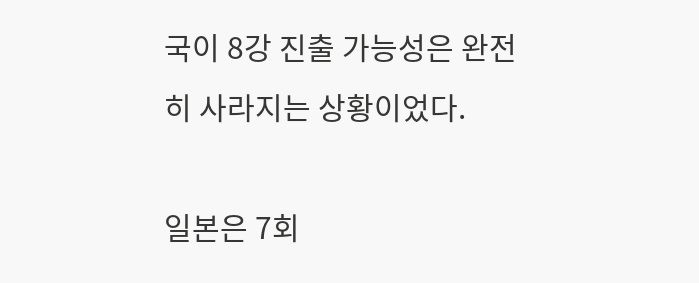국이 8강 진출 가능성은 완전히 사라지는 상황이었다.

일본은 7회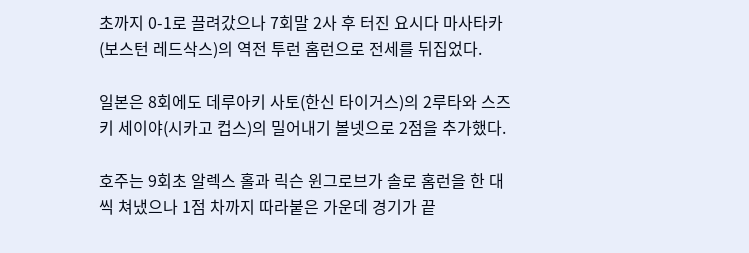초까지 0-1로 끌려갔으나 7회말 2사 후 터진 요시다 마사타카(보스턴 레드삭스)의 역전 투런 홈런으로 전세를 뒤집었다.

일본은 8회에도 데루아키 사토(한신 타이거스)의 2루타와 스즈키 세이야(시카고 컵스)의 밀어내기 볼넷으로 2점을 추가했다.

호주는 9회초 알렉스 홀과 릭슨 윈그로브가 솔로 홈런을 한 대씩 쳐냈으나 1점 차까지 따라붙은 가운데 경기가 끝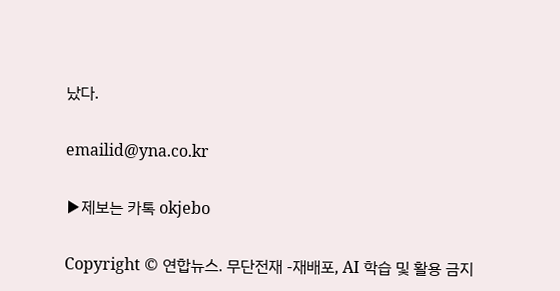났다.

emailid@yna.co.kr

▶제보는 카톡 okjebo

Copyright © 연합뉴스. 무단전재 -재배포, AI 학습 및 활용 금지